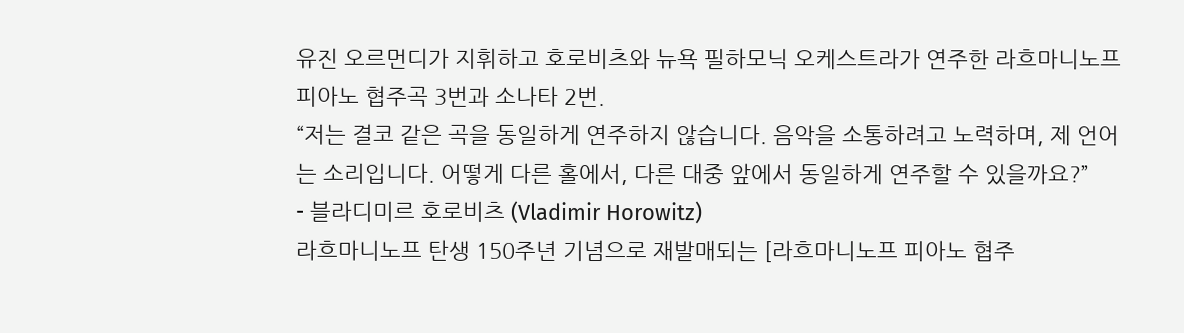유진 오르먼디가 지휘하고 호로비츠와 뉴욕 필하모닉 오케스트라가 연주한 라흐마니노프 피아노 협주곡 3번과 소나타 2번.
“저는 결코 같은 곡을 동일하게 연주하지 않습니다. 음악을 소통하려고 노력하며, 제 언어는 소리입니다. 어떻게 다른 홀에서, 다른 대중 앞에서 동일하게 연주할 수 있을까요?”
- 블라디미르 호로비츠 (Vladimir Horowitz)
라흐마니노프 탄생 150주년 기념으로 재발매되는 [라흐마니노프 피아노 협주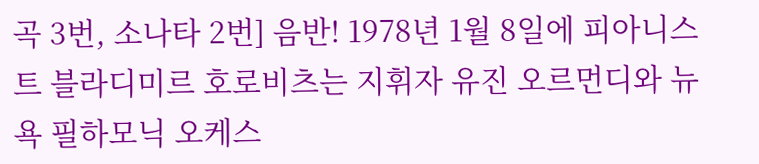곡 3번, 소나타 2번] 음반! 1978년 1월 8일에 피아니스트 블라디미르 호로비츠는 지휘자 유진 오르먼디와 뉴욕 필하모닉 오케스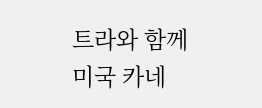트라와 함께 미국 카네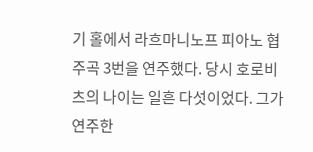기 홀에서 라흐마니노프 피아노 협주곡 3번을 연주했다. 당시 호로비츠의 나이는 일흔 다섯이었다. 그가 연주한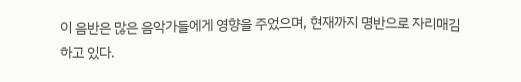이 음반은 많은 음악가들에게 영향을 주었으며, 현재까지 명반으로 자리매김하고 있다.